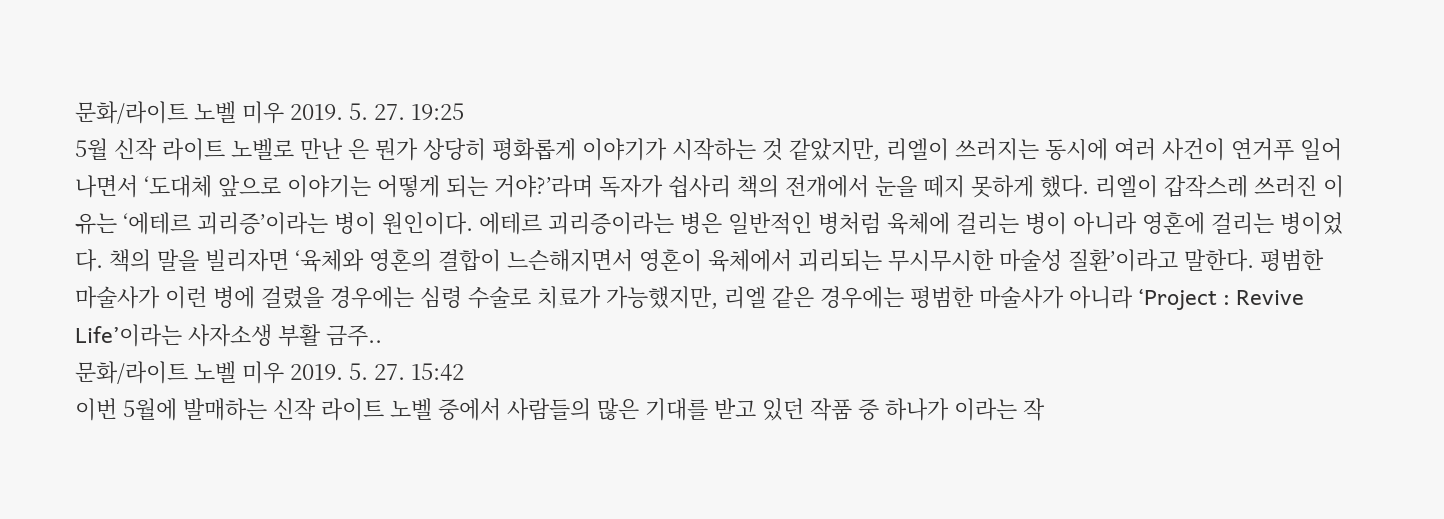문화/라이트 노벨 미우 2019. 5. 27. 19:25
5월 신작 라이트 노벨로 만난 은 뭔가 상당히 평화롭게 이야기가 시작하는 것 같았지만, 리엘이 쓰러지는 동시에 여러 사건이 연거푸 일어나면서 ‘도대체 앞으로 이야기는 어떻게 되는 거야?’라며 독자가 쉽사리 책의 전개에서 눈을 떼지 못하게 했다. 리엘이 갑작스레 쓰러진 이유는 ‘에테르 괴리증’이라는 병이 원인이다. 에테르 괴리증이라는 병은 일반적인 병처럼 육체에 걸리는 병이 아니라 영혼에 걸리는 병이었다. 책의 말을 빌리자면 ‘육체와 영혼의 결합이 느슨해지면서 영혼이 육체에서 괴리되는 무시무시한 마술성 질환’이라고 말한다. 평범한 마술사가 이런 병에 걸렸을 경우에는 심령 수술로 치료가 가능했지만, 리엘 같은 경우에는 평범한 마술사가 아니라 ‘Project : Revive Life’이라는 사자소생 부활 금주..
문화/라이트 노벨 미우 2019. 5. 27. 15:42
이번 5월에 발매하는 신작 라이트 노벨 중에서 사람들의 많은 기대를 받고 있던 작품 중 하나가 이라는 작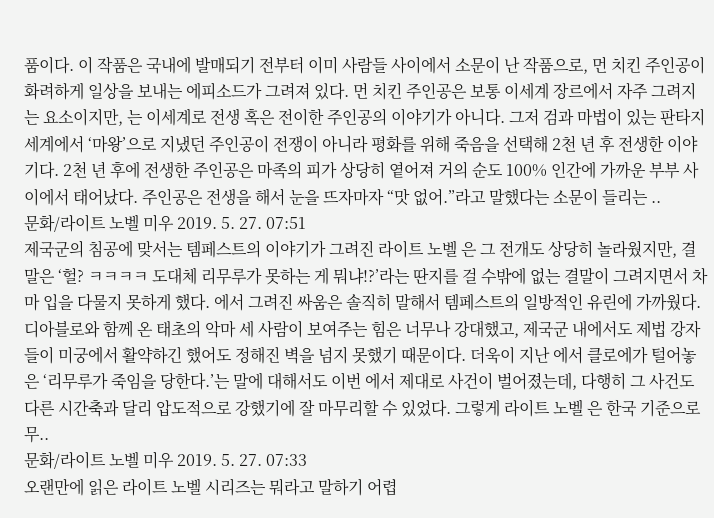품이다. 이 작품은 국내에 발매되기 전부터 이미 사람들 사이에서 소문이 난 작품으로, 먼 치킨 주인공이 화려하게 일상을 보내는 에피소드가 그려져 있다. 먼 치킨 주인공은 보통 이세계 장르에서 자주 그려지는 요소이지만, 는 이세계로 전생 혹은 전이한 주인공의 이야기가 아니다. 그저 검과 마법이 있는 판타지 세계에서 ‘마왕’으로 지냈던 주인공이 전쟁이 아니라 평화를 위해 죽음을 선택해 2천 년 후 전생한 이야기다. 2천 년 후에 전생한 주인공은 마족의 피가 상당히 옅어져 거의 순도 100% 인간에 가까운 부부 사이에서 태어났다. 주인공은 전생을 해서 눈을 뜨자마자 “맛 없어.”라고 말했다는 소문이 들리는 ..
문화/라이트 노벨 미우 2019. 5. 27. 07:51
제국군의 침공에 맞서는 템페스트의 이야기가 그려진 라이트 노벨 은 그 전개도 상당히 놀라웠지만, 결말은 ‘헐? ㅋㅋㅋㅋ 도대체 리무루가 못하는 게 뭐냐!?’라는 딴지를 걸 수밖에 없는 결말이 그려지면서 차마 입을 다물지 못하게 했다. 에서 그려진 싸움은 솔직히 말해서 템페스트의 일방적인 유린에 가까웠다. 디아블로와 함께 온 태초의 악마 세 사람이 보여주는 힘은 너무나 강대했고, 제국군 내에서도 제법 강자들이 미궁에서 활약하긴 했어도 정해진 벽을 넘지 못했기 때문이다. 더욱이 지난 에서 클로에가 털어놓은 ‘리무루가 죽임을 당한다.’는 말에 대해서도 이번 에서 제대로 사건이 벌어졌는데, 다행히 그 사건도 다른 시간축과 달리 압도적으로 강했기에 잘 마무리할 수 있었다. 그렇게 라이트 노벨 은 한국 기준으로 무..
문화/라이트 노벨 미우 2019. 5. 27. 07:33
오랜만에 읽은 라이트 노벨 시리즈는 뭐라고 말하기 어렵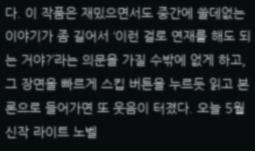다. 이 작품은 재밌으면서도 중간에 쓸데없는 이야기가 좀 길어서 ‘이런 걸로 연재를 해도 되는 거야?’라는 의문을 가질 수밖에 없게 하고, 그 장면을 빠르게 스킵 버튼을 누르듯 읽고 본론으로 들어가면 또 웃음이 터졌다. 오늘 5월 신작 라이트 노벨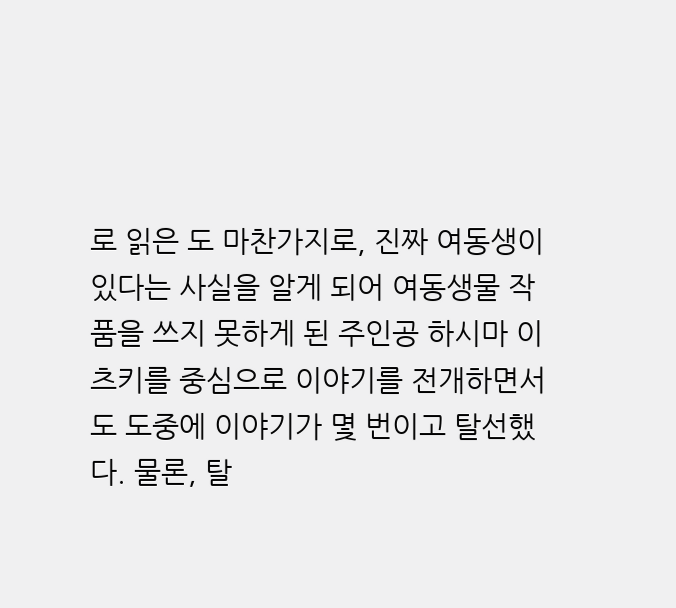로 읽은 도 마찬가지로, 진짜 여동생이 있다는 사실을 알게 되어 여동생물 작품을 쓰지 못하게 된 주인공 하시마 이츠키를 중심으로 이야기를 전개하면서도 도중에 이야기가 몇 번이고 탈선했다. 물론, 탈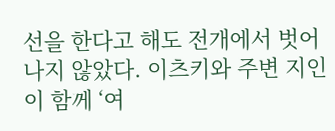선을 한다고 해도 전개에서 벗어나지 않았다. 이츠키와 주변 지인이 함께 ‘여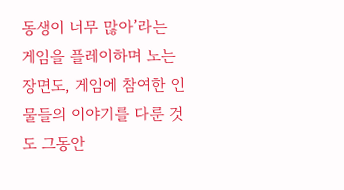동생이 너무 많아’라는 게임을 플레이하며 노는 장면도, 게임에 참여한 인물들의 이야기를 다룬 것도 그동안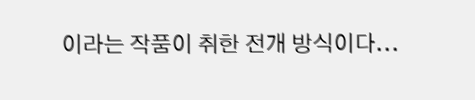이라는 작품이 취한 전개 방식이다...